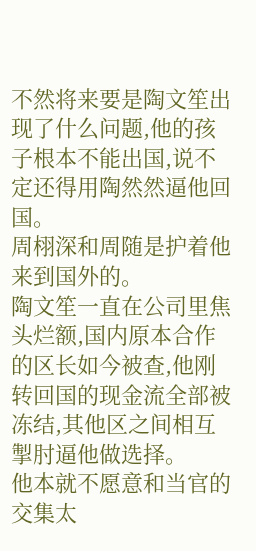不然将来要是陶文笙出现了什么问题,他的孩子根本不能出国,说不定还得用陶然然逼他回国。
周栩深和周随是护着他来到国外的。
陶文笙一直在公司里焦头烂额,国内原本合作的区长如今被查,他刚转回国的现金流全部被冻结,其他区之间相互掣肘逼他做选择。
他本就不愿意和当官的交集太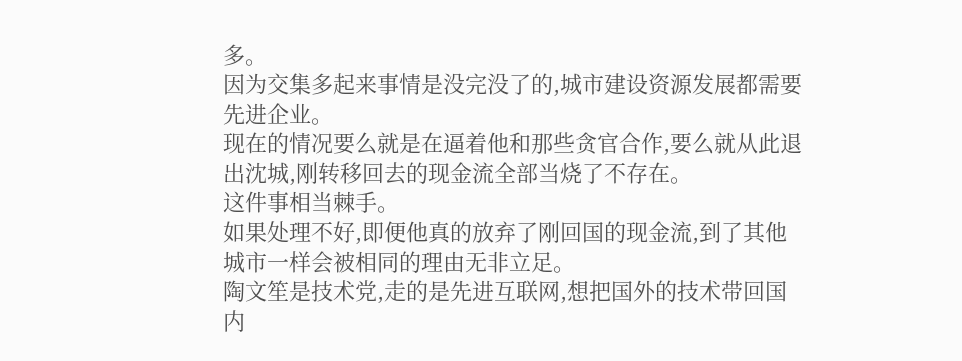多。
因为交集多起来事情是没完没了的,城市建设资源发展都需要先进企业。
现在的情况要么就是在逼着他和那些贪官合作,要么就从此退出沈城,刚转移回去的现金流全部当烧了不存在。
这件事相当棘手。
如果处理不好,即便他真的放弃了刚回国的现金流,到了其他城市一样会被相同的理由无非立足。
陶文笙是技术党,走的是先进互联网,想把国外的技术带回国内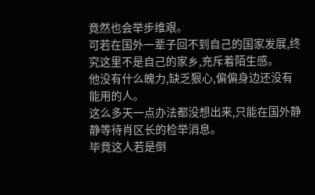竟然也会举步维艰。
可若在国外一辈子回不到自己的国家发展,终究这里不是自己的家乡,充斥着陌生感。
他没有什么魄力,缺乏狠心,偏偏身边还没有能用的人。
这么多天一点办法都没想出来,只能在国外静静等待肖区长的检举消息。
毕竟这人若是倒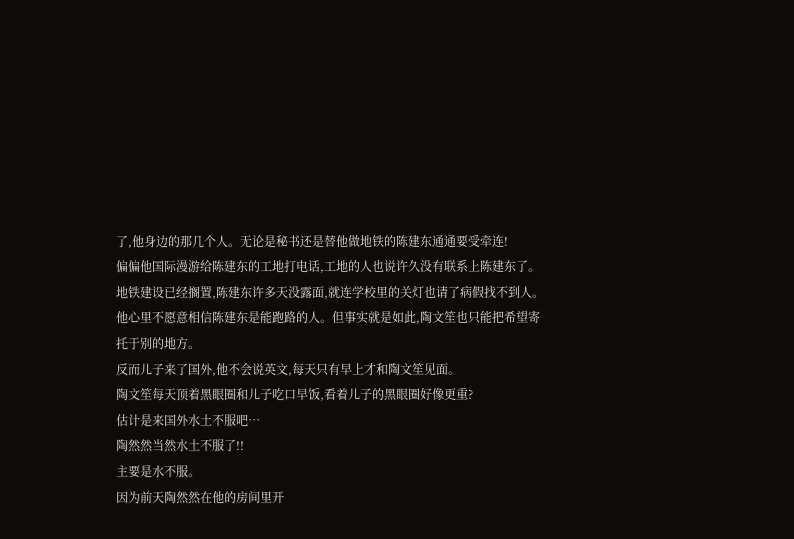了,他身边的那几个人。无论是秘书还是替他做地铁的陈建东通通要受牵连!
偏偏他国际漫游给陈建东的工地打电话,工地的人也说许久没有联系上陈建东了。
地铁建设已经搁置,陈建东许多天没露面,就连学校里的关灯也请了病假找不到人。
他心里不愿意相信陈建东是能跑路的人。但事实就是如此,陶文笙也只能把希望寄托于别的地方。
反而儿子来了国外,他不会说英文,每天只有早上才和陶文笙见面。
陶文笙每天顶着黑眼圈和儿子吃口早饭,看着儿子的黑眼圈好像更重?
估计是来国外水土不服吧…
陶然然当然水土不服了!!
主要是水不服。
因为前天陶然然在他的房间里开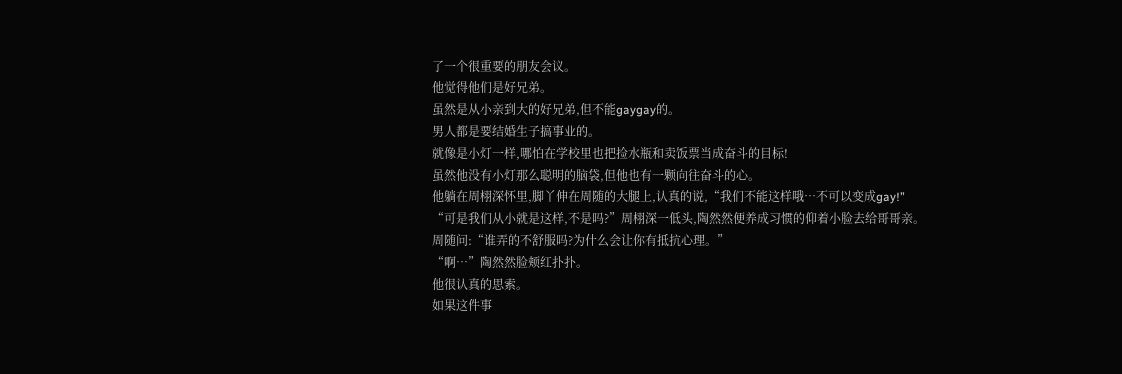了一个很重要的朋友会议。
他觉得他们是好兄弟。
虽然是从小亲到大的好兄弟,但不能gaygay的。
男人都是要结婚生子搞事业的。
就像是小灯一样,哪怕在学校里也把捡水瓶和卖饭票当成奋斗的目标!
虽然他没有小灯那么聪明的脑袋,但他也有一颗向往奋斗的心。
他躺在周栩深怀里,脚丫伸在周随的大腿上,认真的说,“我们不能这样哦…不可以变成gay!”
“可是我们从小就是这样,不是吗?”周栩深一低头,陶然然便养成习惯的仰着小脸去给哥哥亲。
周随问:“谁弄的不舒服吗?为什么会让你有抵抗心理。”
“啊…”陶然然脸颊红扑扑。
他很认真的思索。
如果这件事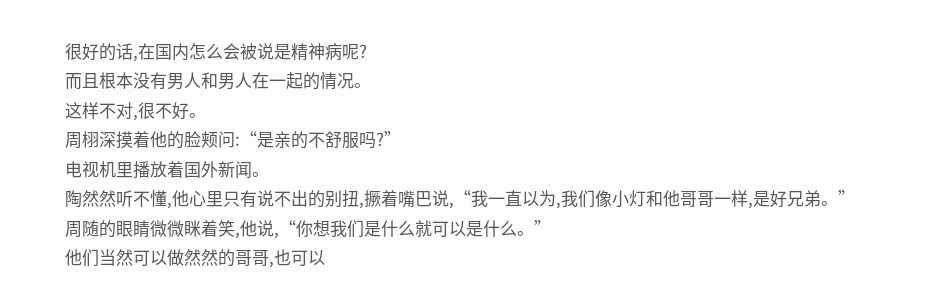很好的话,在国内怎么会被说是精神病呢?
而且根本没有男人和男人在一起的情况。
这样不对,很不好。
周栩深摸着他的脸颊问:“是亲的不舒服吗?”
电视机里播放着国外新闻。
陶然然听不懂,他心里只有说不出的别扭,撅着嘴巴说,“我一直以为,我们像小灯和他哥哥一样,是好兄弟。”
周随的眼睛微微眯着笑,他说,“你想我们是什么就可以是什么。”
他们当然可以做然然的哥哥,也可以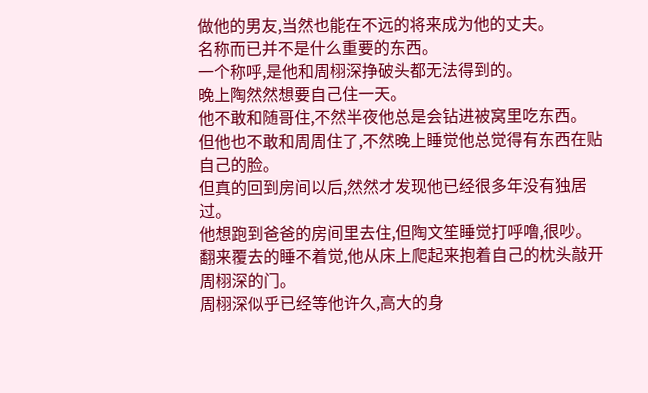做他的男友,当然也能在不远的将来成为他的丈夫。
名称而已并不是什么重要的东西。
一个称呼,是他和周栩深挣破头都无法得到的。
晚上陶然然想要自己住一天。
他不敢和随哥住,不然半夜他总是会钻进被窝里吃东西。
但他也不敢和周周住了,不然晚上睡觉他总觉得有东西在贴自己的脸。
但真的回到房间以后,然然才发现他已经很多年没有独居过。
他想跑到爸爸的房间里去住,但陶文笙睡觉打呼噜,很吵。
翻来覆去的睡不着觉,他从床上爬起来抱着自己的枕头敲开周栩深的门。
周栩深似乎已经等他许久,高大的身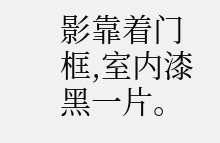影靠着门框,室内漆黑一片。